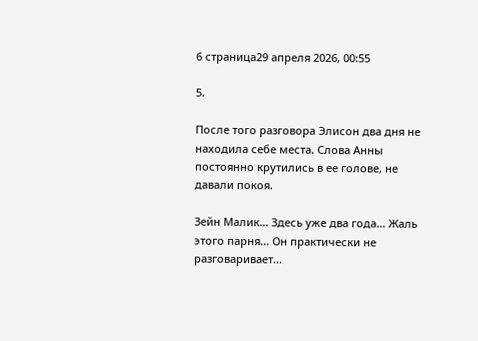6 страница29 апреля 2026, 00:55

5.

После того разговора Элисон два дня не находила себе места. Слова Анны постоянно крутились в ее голове, не давали покоя.

Зейн Малик... Здесь уже два года... Жаль этого парня... Он практически не разговаривает...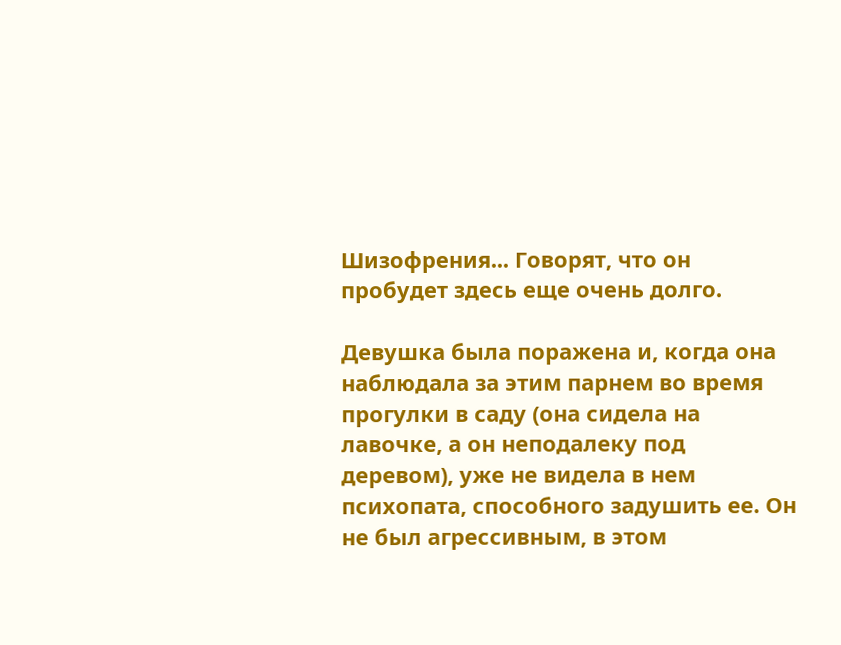Шизофрения... Говорят, что он пробудет здесь еще очень долго.

Девушка была поражена и, когда она наблюдала за этим парнем во время прогулки в саду (она сидела на лавочке, а он неподалеку под деревом), уже не видела в нем психопата, способного задушить ее. Он не был агрессивным, в этом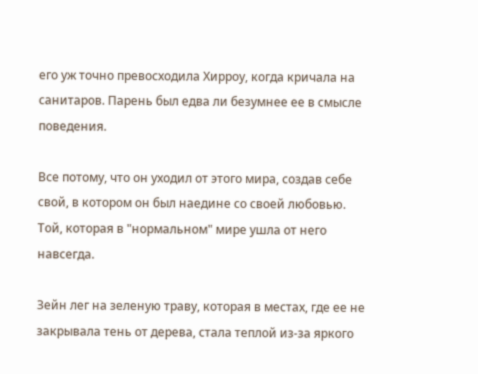его уж точно превосходила Хирроу, когда кричала на санитаров. Парень был едва ли безумнее ее в смысле поведения.

Все потому, что он уходил от этого мира, создав себе свой, в котором он был наедине со своей любовью. Той, которая в "нормальном" мире ушла от него навсегда.

Зейн лег на зеленую траву, которая в местах, где ее не закрывала тень от дерева, стала теплой из-за яркого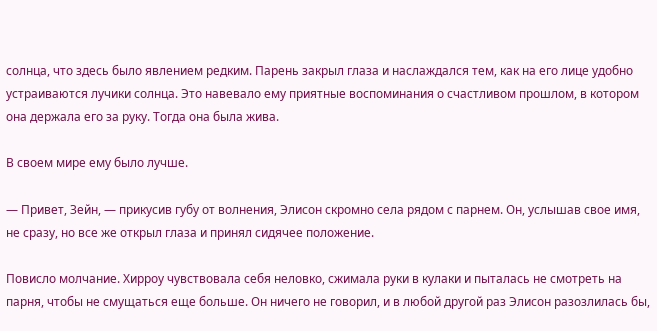солнца, что здесь было явлением редким. Парень закрыл глаза и наслаждался тем, как на его лице удобно устраиваются лучики солнца. Это навевало ему приятные воспоминания о счастливом прошлом, в котором она держала его за руку. Тогда она была жива.

В своем мире ему было лучше.

— Привет, Зейн, — прикусив губу от волнения, Элисон скромно села рядом с парнем. Он, услышав свое имя, не сразу, но все же открыл глаза и принял сидячее положение.

Повисло молчание. Хирроу чувствовала себя неловко, сжимала руки в кулаки и пыталась не смотреть на парня, чтобы не смущаться еще больше. Он ничего не говорил, и в любой другой раз Элисон разозлилась бы,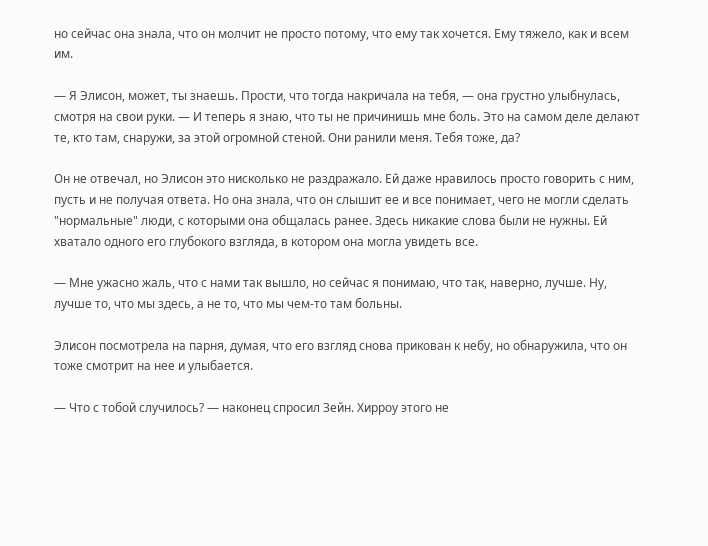но сейчас она знала, что он молчит не просто потому, что ему так хочется. Ему тяжело, как и всем им.

— Я Элисон, может, ты знаешь. Прости, что тогда накричала на тебя, — она грустно улыбнулась, смотря на свои руки. — И теперь я знаю, что ты не причинишь мне боль. Это на самом деле делают те, кто там, снаружи, за этой огромной стеной. Они ранили меня. Тебя тоже, да?

Он не отвечал, но Элисон это нисколько не раздражало. Ей даже нравилось просто говорить с ним, пусть и не получая ответа. Но она знала, что он слышит ее и все понимает, чего не могли сделать "нормальные" люди, с которыми она общалась ранее. Здесь никакие слова были не нужны. Ей хватало одного его глубокого взгляда, в котором она могла увидеть все.

— Мне ужасно жаль, что с нами так вышло, но сейчас я понимаю, что так, наверно, лучше. Ну, лучше то, что мы здесь, а не то, что мы чем-то там больны.

Элисон посмотрела на парня, думая, что его взгляд снова прикован к небу, но обнаружила, что он тоже смотрит на нее и улыбается.

— Что с тобой случилось? — наконец спросил Зейн. Хирроу этого не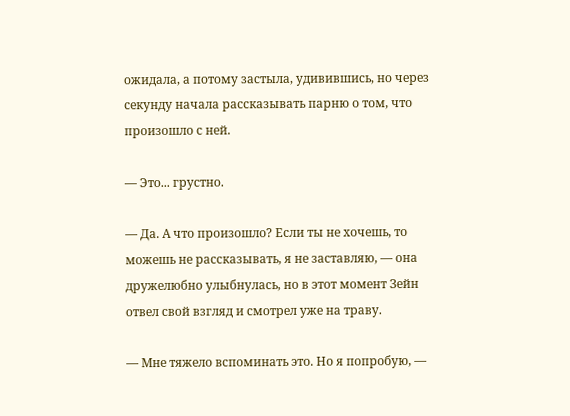ожидала, а потому застыла, удивившись, но через секунду начала рассказывать парню о том, что произошло с ней.

— Это... грустно.

— Да. А что произошло? Если ты не хочешь, то можешь не рассказывать, я не заставляю, — она дружелюбно улыбнулась, но в этот момент Зейн отвел свой взгляд и смотрел уже на траву.

— Мне тяжело вспоминать это. Но я попробую, —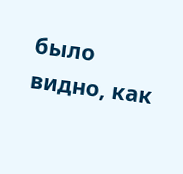было видно, как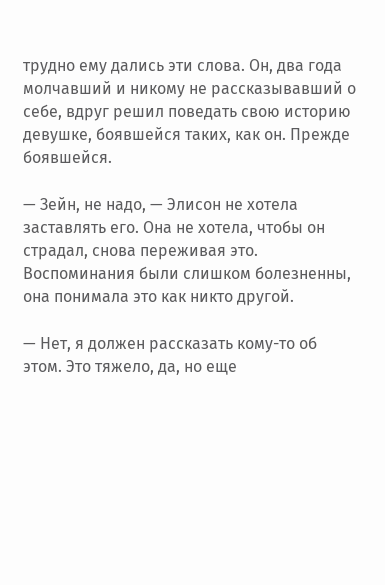трудно ему дались эти слова. Он, два года молчавший и никому не рассказывавший о себе, вдруг решил поведать свою историю девушке, боявшейся таких, как он. Прежде боявшейся.

— Зейн, не надо, — Элисон не хотела заставлять его. Она не хотела, чтобы он страдал, снова переживая это. Воспоминания были слишком болезненны, она понимала это как никто другой.

— Нет, я должен рассказать кому-то об этом. Это тяжело, да, но еще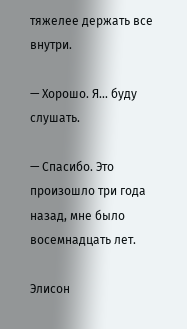тяжелее держать все внутри.

— Хорошо. Я... буду слушать.

— Спасибо. Это произошло три года назад, мне было восемнадцать лет.

Элисон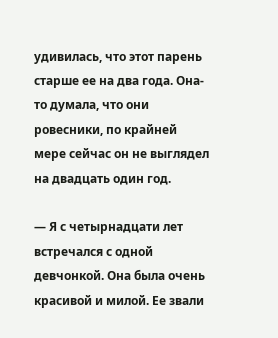удивилась, что этот парень старше ее на два года. Она-то думала, что они ровесники, по крайней мере сейчас он не выглядел на двадцать один год.

— Я с четырнадцати лет встречался с одной девчонкой. Она была очень красивой и милой. Ее звали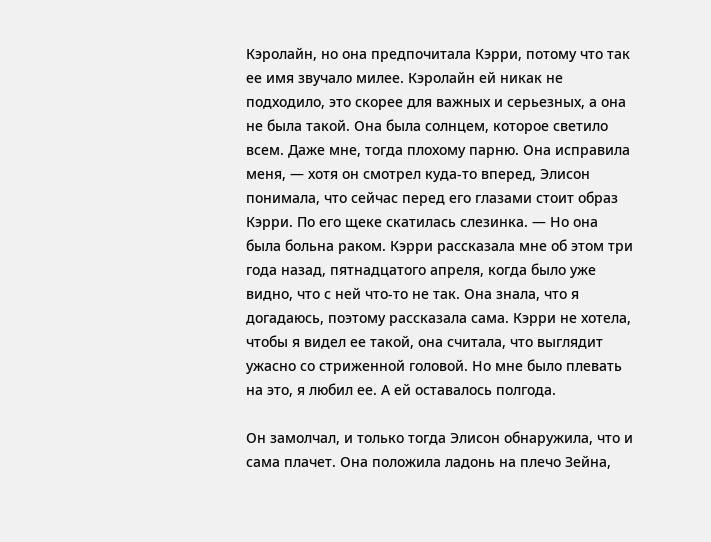Кэролайн, но она предпочитала Кэрри, потому что так ее имя звучало милее. Кэролайн ей никак не подходило, это скорее для важных и серьезных, а она не была такой. Она была солнцем, которое светило всем. Даже мне, тогда плохому парню. Она исправила меня, — хотя он смотрел куда-то вперед, Элисон понимала, что сейчас перед его глазами стоит образ Кэрри. По его щеке скатилась слезинка. — Но она была больна раком. Кэрри рассказала мне об этом три года назад, пятнадцатого апреля, когда было уже видно, что с ней что-то не так. Она знала, что я догадаюсь, поэтому рассказала сама. Кэрри не хотела, чтобы я видел ее такой, она считала, что выглядит ужасно со стриженной головой. Но мне было плевать на это, я любил ее. А ей оставалось полгода.

Он замолчал, и только тогда Элисон обнаружила, что и сама плачет. Она положила ладонь на плечо Зейна,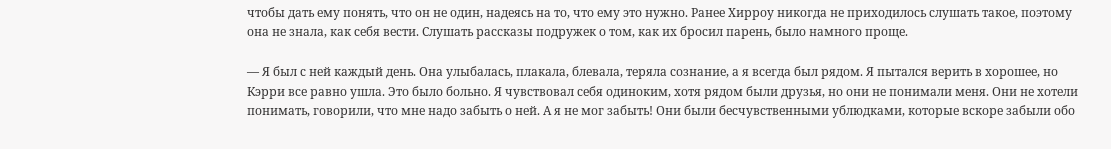чтобы дать ему понять, что он не один, надеясь на то, что ему это нужно. Ранее Хирроу никогда не приходилось слушать такое, поэтому она не знала, как себя вести. Слушать рассказы подружек о том, как их бросил парень, было намного проще.

— Я был с ней каждый день. Она улыбалась, плакала, блевала, теряла сознание, а я всегда был рядом. Я пытался верить в хорошее, но Кэрри все равно ушла. Это было больно. Я чувствовал себя одиноким, хотя рядом были друзья, но они не понимали меня. Они не хотели понимать, говорили, что мне надо забыть о ней. А я не мог забыть! Они были бесчувственными ублюдками, которые вскоре забыли обо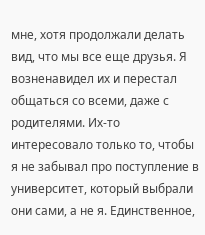мне, хотя продолжали делать вид, что мы все еще друзья. Я возненавидел их и перестал общаться со всеми, даже с родителями. Их-то интересовало только то, чтобы я не забывал про поступление в университет, который выбрали они сами, а не я. Единственное,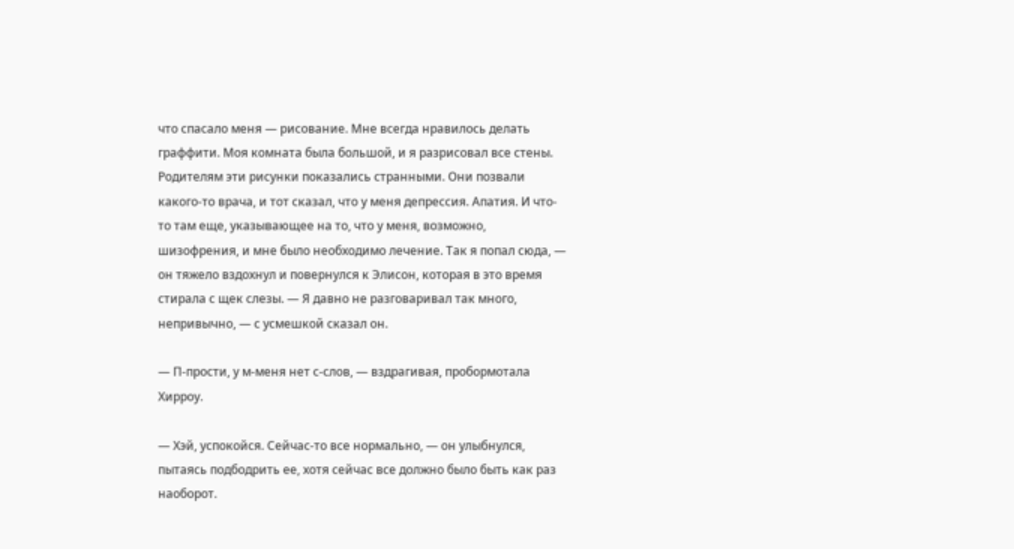что спасало меня — рисование. Мне всегда нравилось делать граффити. Моя комната была большой, и я разрисовал все стены. Родителям эти рисунки показались странными. Они позвали какого-то врача, и тот сказал, что у меня депрессия. Апатия. И что-то там еще, указывающее на то, что у меня, возможно, шизофрения, и мне было необходимо лечение. Так я попал сюда, — он тяжело вздохнул и повернулся к Элисон, которая в это время стирала с щек слезы. — Я давно не разговаривал так много, непривычно, — с усмешкой сказал он.

— П-прости, у м-меня нет с-слов, — вздрагивая, пробормотала Хирроу.

— Хэй, успокойся. Сейчас-то все нормально, — он улыбнулся, пытаясь подбодрить ее, хотя сейчас все должно было быть как раз наоборот.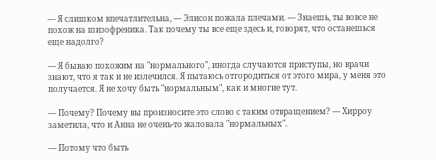— Я слишком впечатлительна, — Элисон пожала плечами. — Знаешь, ты вовсе не похож на шизофреника. Так почему ты все еще здесь и, говорят, что останешься еще надолго?

— Я бываю похожим на "нормального", иногда случаются приступы, но врачи знают, что я так и не излечился. Я пытаюсь отгородиться от этого мира, у меня это получается. Я не хочу быть "нормальным", как и многие тут.

— Почему? Почему вы произносите это слово с таким отвращением? — Хирроу заметила, что и Анна не очень-то жаловала "нормальных".

— Потому что быть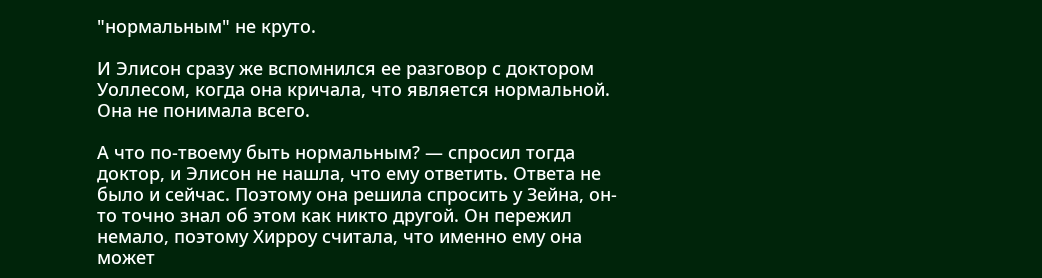"нормальным" не круто.

И Элисон сразу же вспомнился ее разговор с доктором Уоллесом, когда она кричала, что является нормальной. Она не понимала всего.

А что по-твоему быть нормальным? — спросил тогда доктор, и Элисон не нашла, что ему ответить. Ответа не было и сейчас. Поэтому она решила спросить у Зейна, он-то точно знал об этом как никто другой. Он пережил немало, поэтому Хирроу считала, что именно ему она может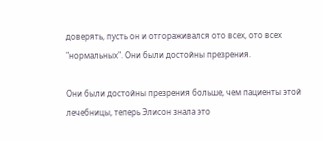доверять, пусть он и отгораживался ото всех, ото всех "нормальных". Они были достойны презрения.

Они были достойны презрения больше, чем пациенты этой лечебницы, теперь Элисон знала это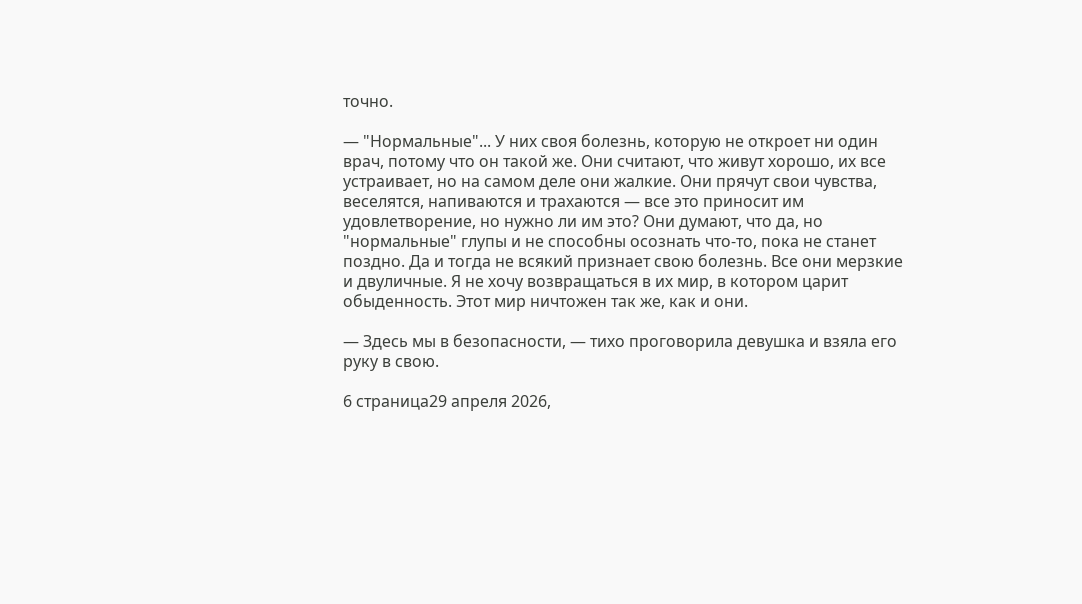точно.

— "Нормальные"... У них своя болезнь, которую не откроет ни один врач, потому что он такой же. Они считают, что живут хорошо, их все устраивает, но на самом деле они жалкие. Они прячут свои чувства, веселятся, напиваются и трахаются — все это приносит им удовлетворение, но нужно ли им это? Они думают, что да, но "нормальные" глупы и не способны осознать что-то, пока не станет поздно. Да и тогда не всякий признает свою болезнь. Все они мерзкие и двуличные. Я не хочу возвращаться в их мир, в котором царит обыденность. Этот мир ничтожен так же, как и они.

— Здесь мы в безопасности, — тихо проговорила девушка и взяла его руку в свою.

6 страница29 апреля 2026,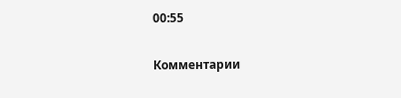00:55

Комментарии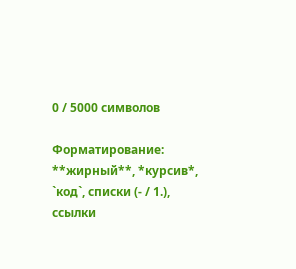0 / 5000 символов

Форматирование: **жирный**, *курсив*, `код`, списки (- / 1.), ссылки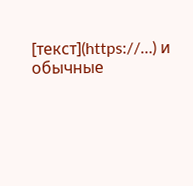[текст](https://…) и обычные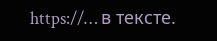https://… в тексте.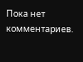Пока нет комментариев.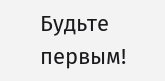Будьте первым!